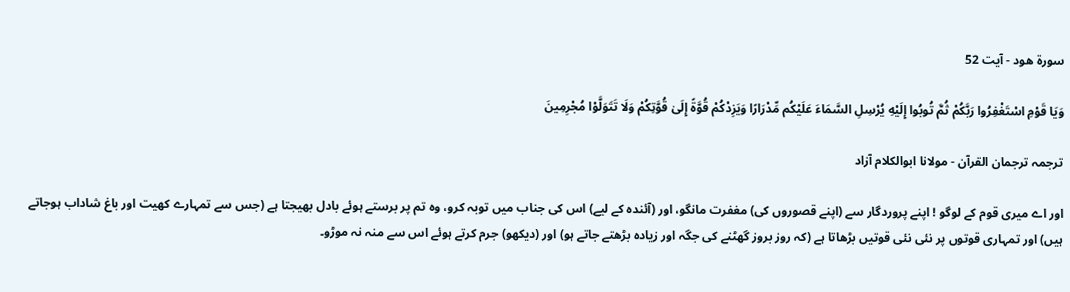سورة ھود - آیت 52

وَيَا قَوْمِ اسْتَغْفِرُوا رَبَّكُمْ ثُمَّ تُوبُوا إِلَيْهِ يُرْسِلِ السَّمَاءَ عَلَيْكُم مِّدْرَارًا وَيَزِدْكُمْ قُوَّةً إِلَىٰ قُوَّتِكُمْ وَلَا تَتَوَلَّوْا مُجْرِمِينَ

ترجمہ ترجمان القرآن - مولانا ابوالکلام آزاد

اور اے میری قوم کے لوگو ! اپنے پروردگار سے (اپنے قصوروں کی) مغفرت مانگو، اور (آئندہ کے لیے) اس کی جناب میں توبہ کرو، وہ تم پر برستے ہوئے بادل بھیجتا ہے (جس سے تمہارے کھیت اور باغ شاداب ہوجاتے ہیں) اور تمہاری قوتوں پر نئی نئی قوتیں بڑھاتا ہے (کہ روز بروز گھٹنے کی جگہ اور زیادہ بڑھتے جاتے ہو) اور (دیکھو) جرم کرتے ہوئے اس سے منہ نہ موڑو۔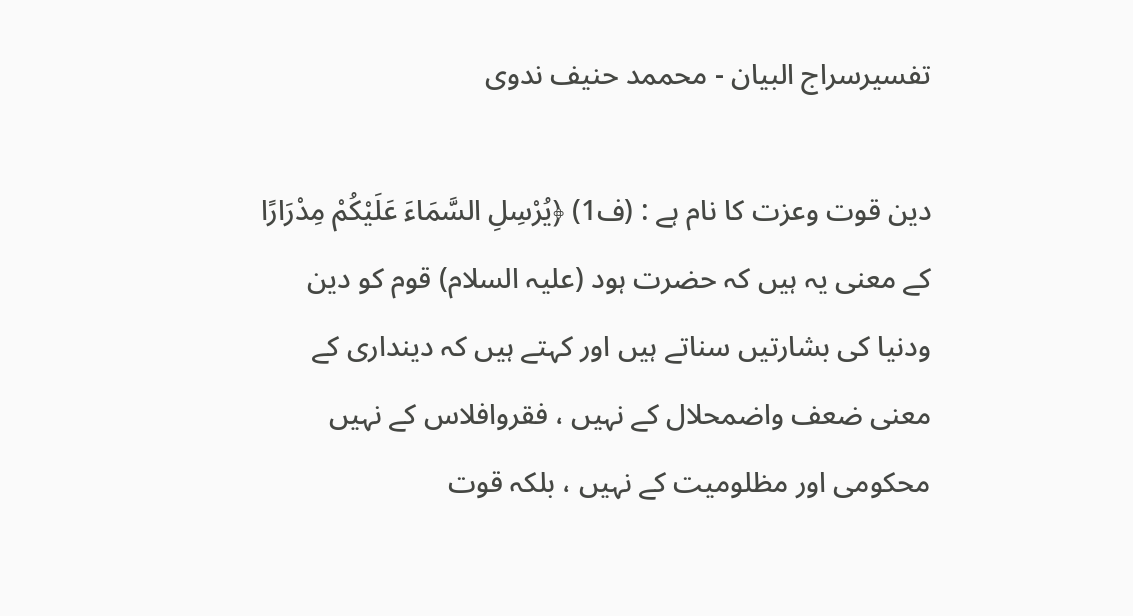تفسیرسراج البیان - محممد حنیف ندوی

دین قوت وعزت کا نام ہے : (ف1) ﴿يُرْسِلِ السَّمَاءَ عَلَيْكُمْ مِدْرَارًا کے معنی یہ ہیں کہ حضرت ہود (علیہ السلام) قوم کو دین ودنیا کی بشارتیں سناتے ہیں اور کہتے ہیں کہ دینداری کے معنی ضعف واضمحلال کے نہیں ، فقروافلاس کے نہیں محکومی اور مظلومیت کے نہیں ، بلکہ قوت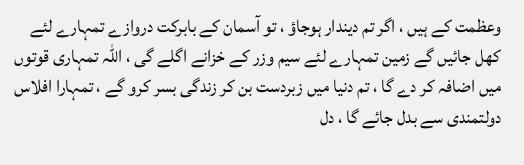وعظمت کے ہیں ، اگر تم دیندار ہوجاؤ ، تو آسمان کے بابرکت دروازے تمہارے لئے کھل جائیں گے زمین تمہارے لئے سیم وزر کے خزانے اگلے گی ، اللہ تمہاری قوتوں میں اضافہ کر دے گا ، تم دنیا میں زبردست بن کر زندگی بسر کرو گے ، تمہارا افلاس دولتمندی سے بدل جائے گا ، دل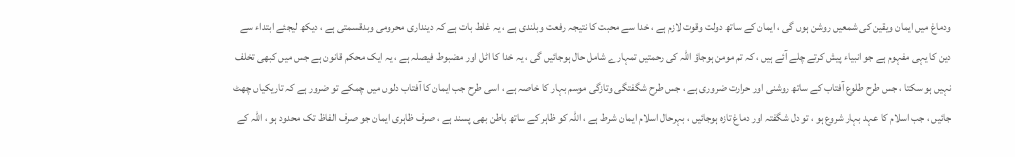ودماغ میں ایمان ویقین کی شمعیں روشن ہوں گی ، ایمان کے ساتھ دولت وقوت لازم ہے ، خدا سے محبت کا نتیجہ رفعت وبلندی ہے ، یہ غلط بات ہے کہ دینداری محرومی وبدقسمتی ہے ، دیکھ لیجئے ابتداء سے دین کا یہی مفہوم ہے جو انبیاء پیش کرتے چلے آئے ہیں ، کہ تم مومن ہوجاؤ اللہ کی رحمتیں تمہارے شامل حال ہوجائیں گی ، یہ خدا کا اٹل اور مضبوط فیصلہ ہے ، یہ ایک محکم قانون ہے جس میں کبھی تخلف نہیں ہو سکتا ، جس طرح طلوع آفتاب کے ساتھ روشنی اور حرارت ضروری ہے ، جس طرح شگفتگی وتازگی موسم بہار کا خاصہ ہے ، اسی طرح جب ایمان کا آفتاب دلوں میں چمکے تو ضرور ہے کہ تاریکیاں چھٹ جائیں ، جب اسلام کا عہد بہار شروع ہو ، تو دل شگفتہ اور دماغ تازہ ہوجائیں ، بہرحال اسلام ایمان شرط ہے ، اللہ کو ظاہر کے ساتھ باطن بھی پسند ہے ، صرف ظاہری ایمان جو صرف الفاظ تک محدود ہو ، اللہ کے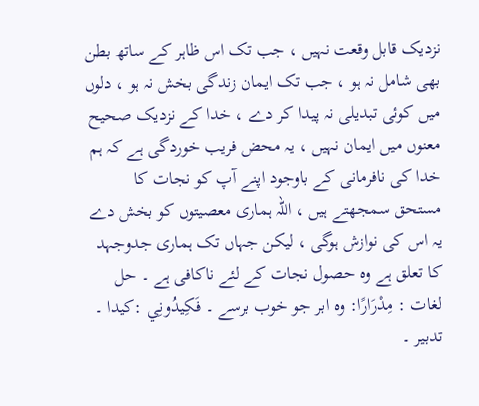نزدیک قابل وقعت نہیں ، جب تک اس ظاہر کے ساتھ بطن بھی شامل نہ ہو ، جب تک ایمان زندگی بخش نہ ہو ، دلوں میں کوئی تبدیلی نہ پیدا کر دے ، خدا کے نزدیک صحیح معنوں میں ایمان نہیں ، یہ محض فریب خوردگی ہے کہ ہم خدا کی نافرمانی کے باوجود اپنے آپ کو نجات کا مستحق سمجھتے ہیں ، اللہ ہماری معصیتوں کو بخش دے یہ اس کی نوازش ہوگی ، لیکن جہاں تک ہماری جدوجہد کا تعلق ہے وہ حصول نجات کے لئے ناکافی ہے ۔ حل لغات : مِدْرَارًا: وہ ابر جو خوب برسے ۔ فَكِيدُونِي :کیدا ۔ تدبیر ۔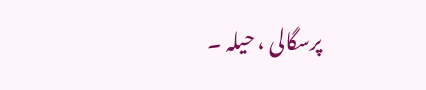پرسگالی ، حیلہ ۔